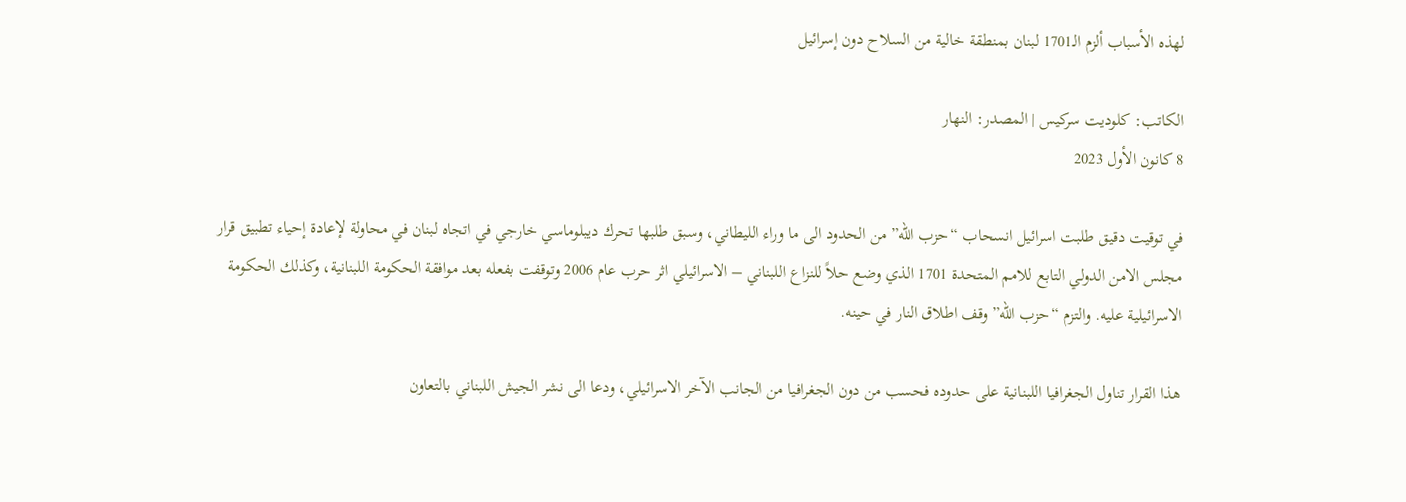لهذه الأسباب ألزم الـ1701 لبنان بمنطقة خالية من السلاح دون إسرائيل

الكاتب: كلوديت سركيس | المصدر: النهار
8 كانون الأول 2023

في توقيت دقيق طلبت اسرائيل انسحاب “حزب الله” من الحدود الى ما وراء الليطاني، وسبق طلبها تحرك ديبلوماسي خارجي في اتجاه لبنان في محاولة لإعادة إحياء تطبيق قرار مجلس الامن الدولي التابع للامم المتحدة 1701 الذي وضع حلاً للنزاع اللبناني – الاسرائيلي اثر حرب عام 2006 وتوقفت بفعله بعد موافقة الحكومة اللبنانية، وكذلك الحكومة الاسرائيلية عليه. والتزم “حزب الله” وقف اطلاق النار في حينه.

هذا القرار تناول الجغرافيا اللبنانية على حدوده فحسب من دون الجغرافيا من الجانب الآخر الاسرائيلي، ودعا الى نشر الجيش اللبناني بالتعاون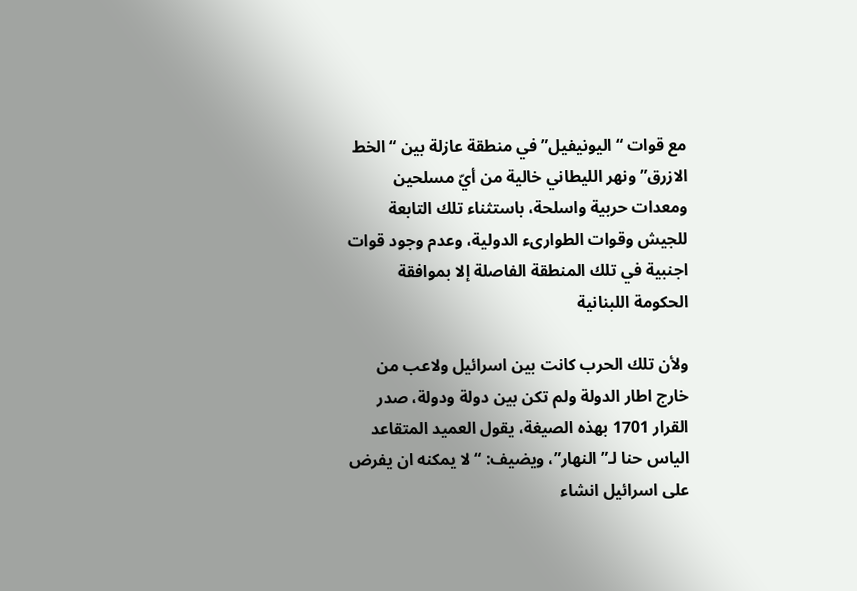مع قوات “اليونيفيل” في منطقة عازلة بين “الخط الازرق” ونهر الليطاني خالية من أيّ مسلحين ومعدات حربية واسلحة، باستثناء تلك التابعة للجيش وقوات الطوارىء الدولية، وعدم وجود قوات اجنبية في تلك المنطقة الفاصلة إلا بموافقة الحكومة اللبنانية

ولأن تلك الحرب كانت بين اسرائيل ولاعب من خارج اطار الدولة ولم تكن بين دولة ودولة، صدر القرار 1701 بهذه الصيغة، يقول العميد المتقاعد الياس حنا لـ”النهار”، ويضيف: “لا يمكنه ان يفرض على اسرائيل انشاء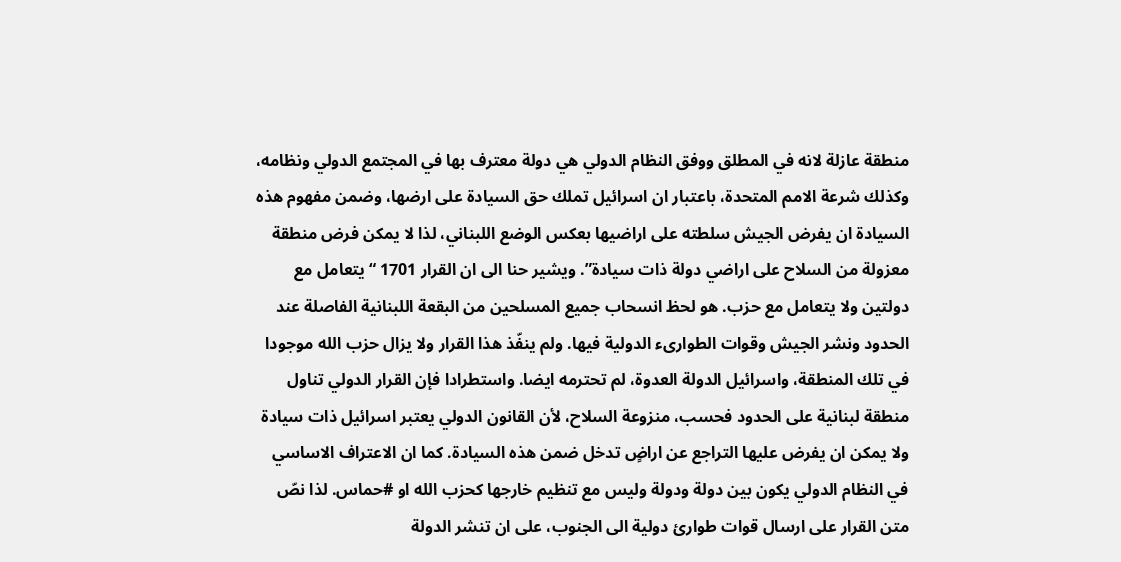منطقة عازلة لانه في المطلق ووفق النظام الدولي هي دولة معترف بها في المجتمع الدولي ونظامه، وكذلك شرعة الامم المتحدة، باعتبار ان اسرائيل تملك حق السيادة على ارضها، وضمن مفهوم هذه السيادة ان يفرض الجيش سلطته على اراضيها بعكس الوضع اللبناني، لذا لا يمكن فرض منطقة معزولة من السلاح على اراضي دولة ذات سيادة”. ويشير حنا الى ان القرار 1701 “يتعامل مع دولتين ولا يتعامل مع حزب. هو لحظ انسحاب جميع المسلحين من البقعة اللبنانية الفاصلة عند الحدود ونشر الجيش وقوات الطوارىء الدولية فيها. ولم ينفّذ هذا القرار ولا يزال حزب الله موجودا في تلك المنطقة، واسرائيل الدولة العدوة، لم تحترمه ايضا. واستطرادا فإن القرار الدولي تناول منطقة لبنانية على الحدود فحسب، منزوعة السلاح، لأن القانون الدولي يعتبر اسرائيل ذات سيادة ولا يمكن ان يفرض عليها التراجع عن اراضٍ تدخل ضمن هذه السيادة. كما ان الاعتراف الاساسي في النظام الدولي يكون بين دولة ودولة وليس مع تنظيم خارجها كحزب الله او #حماس. لذا نصّ متن القرار على ارسال قوات طوارئ دولية الى الجنوب، على ان تنشر الدولة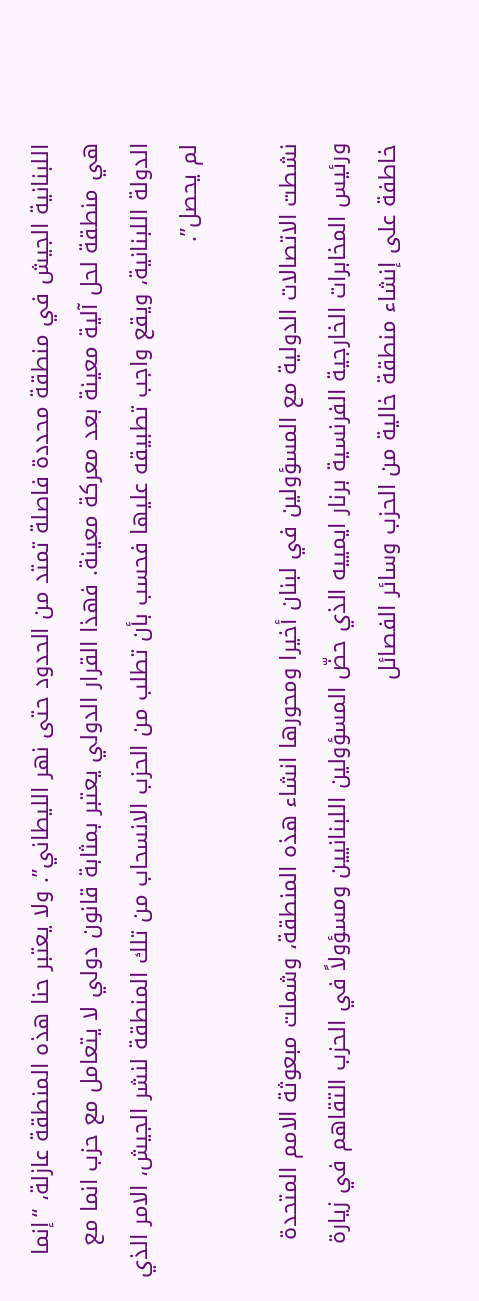اللبنانية الجيش في منطقة محددة فاصلة تمتد من الحدود حتى نهر الليطاني”. ولا يعتبر حنا هذه المنطقة عازلة، “إنما هي منطقة لحل آلية معينة بعد معركة معينة. فهذا القرار الدولي يعتبر بمثابة قانون دولي لا يتعامل مع حزب انما مع الدولة اللبنانية، ويقع واجب تطبيقه عليها فحسب بأن تطلب من الحزب الانسحاب من تلك المنطقة لنشر الجيش، الامر الذي لم يحصل”.

نشطت الاتصالات الدولية مع المسؤولين في لبنان أخيرا ومحورها انشاء هذه المنطقة، وشملت مبعوثة الامم المتحدة ورئيس المخابرات الخارجية الفرنسية برنار ايمييه الذي حضّ المسؤولين اللبنانيين ومسؤولاً في الحزب التقاهم في زيارة خاطفة على إنشاء منطقة خالية من الحزب وسائر الفصائل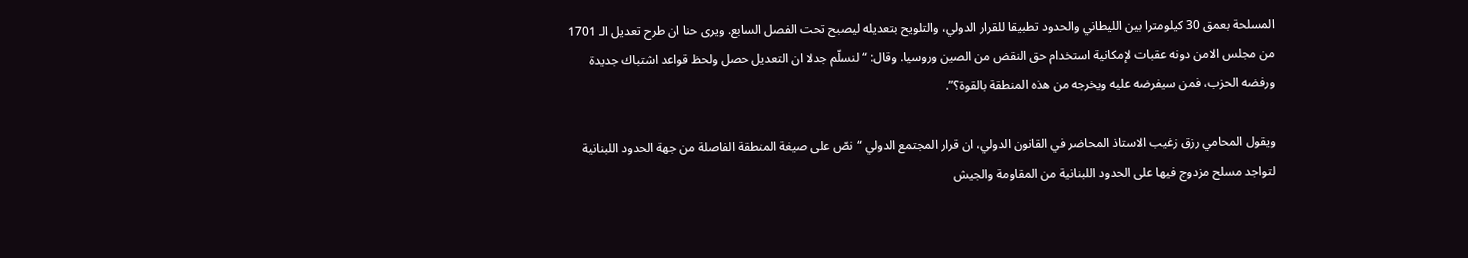المسلحة بعمق 30 كيلومترا بين الليطاني والحدود تطبيقا للقرار الدولي، والتلويح بتعديله ليصبح تحت الفصل السابع. ويرى حنا ان طرح تعديل الـ 1701 من مجلس الامن دونه عقبات لإمكانية استخدام حق النقض من الصين وروسيا. وقال: “لنسلّم جدلا ان التعديل حصل ولحظ قواعد اشتباك جديدة ورفضه الحزب، فمن سيفرضه عليه ويخرجه من هذه المنطقة بالقوة؟”.

ويقول المحامي رزق زغيب الاستاذ المحاضر في القانون الدولي، ان قرار المجتمع الدولي “نصّ على صيغة المنطقة الفاصلة من جهة الحدود اللبنانية لتواجد مسلح مزدوج فيها على الحدود اللبنانية من المقاومة والجيش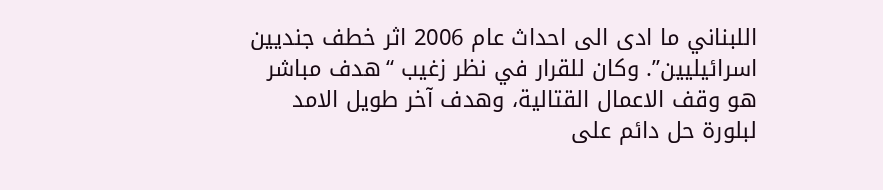اللبناني ما ادى الى احداث عام 2006 اثر خطف جنديين اسرائيليين”. وكان للقرار في نظر زغيب “هدف مباشر هو وقف الاعمال القتالية، وهدف آخر طويل الامد لبلورة حل دائم على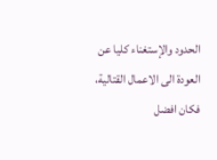الحدود والإستغناء كليا عن العودة الى الاعمال القتالية، فكان افضل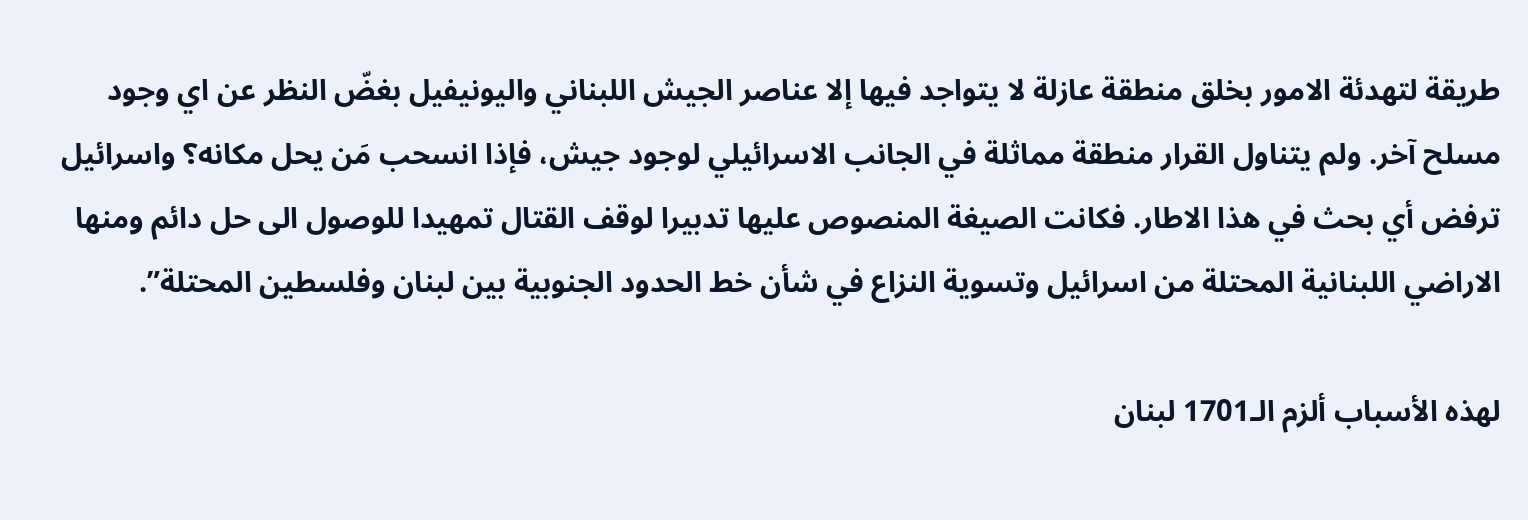طريقة لتهدئة الامور بخلق منطقة عازلة لا يتواجد فيها إلا عناصر الجيش اللبناني واليونيفيل بغضّ النظر عن اي وجود مسلح آخر. ولم يتناول القرار منطقة مماثلة في الجانب الاسرائيلي لوجود جيش، فإذا انسحب مَن يحل مكانه؟ واسرائيل ترفض أي بحث في هذا الاطار. فكانت الصيغة المنصوص عليها تدبيرا لوقف القتال تمهيدا للوصول الى حل دائم ومنها الاراضي اللبنانية المحتلة من اسرائيل وتسوية النزاع في شأن خط الحدود الجنوبية بين لبنان وفلسطين المحتلة”.

لهذه الأسباب ألزم الـ1701 لبنان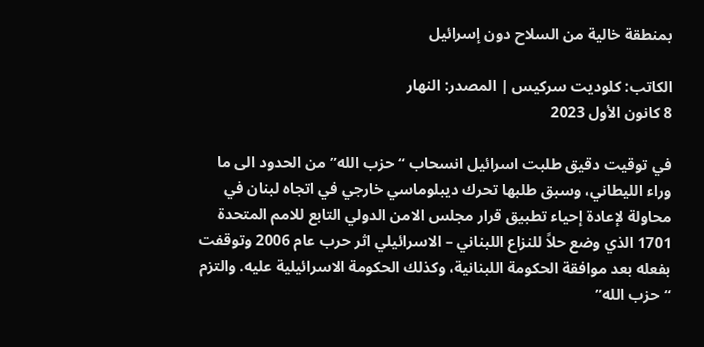بمنطقة خالية من السلاح دون إسرائيل

الكاتب: كلوديت سركيس | المصدر: النهار
8 كانون الأول 2023

في توقيت دقيق طلبت اسرائيل انسحاب “حزب الله” من الحدود الى ما وراء الليطاني، وسبق طلبها تحرك ديبلوماسي خارجي في اتجاه لبنان في محاولة لإعادة إحياء تطبيق قرار مجلس الامن الدولي التابع للامم المتحدة 1701 الذي وضع حلاً للنزاع اللبناني – الاسرائيلي اثر حرب عام 2006 وتوقفت بفعله بعد موافقة الحكومة اللبنانية، وكذلك الحكومة الاسرائيلية عليه. والتزم “حزب الله”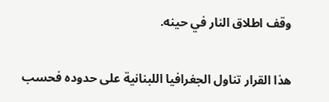وقف اطلاق النار في حينه.

هذا القرار تناول الجغرافيا اللبنانية على حدوده فحسب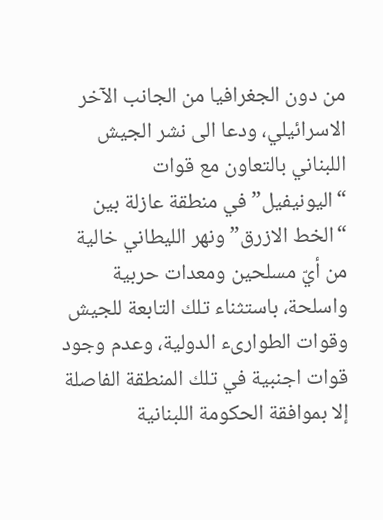من دون الجغرافيا من الجانب الآخر الاسرائيلي، ودعا الى نشر الجيش اللبناني بالتعاون مع قوات “اليونيفيل” في منطقة عازلة بين “الخط الازرق” ونهر الليطاني خالية من أيّ مسلحين ومعدات حربية واسلحة، باستثناء تلك التابعة للجيش وقوات الطوارىء الدولية، وعدم وجود قوات اجنبية في تلك المنطقة الفاصلة إلا بموافقة الحكومة اللبنانية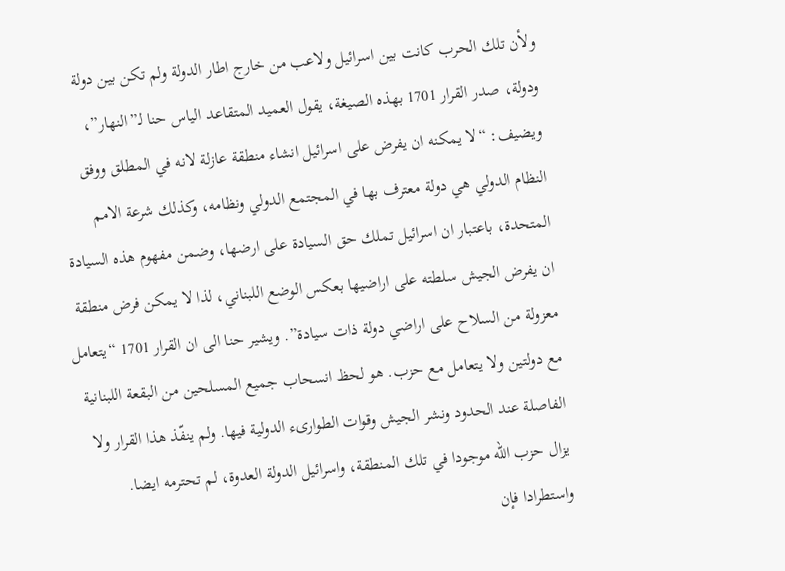ولأن تلك الحرب كانت بين اسرائيل ولاعب من خارج اطار الدولة ولم تكن بين دولة ودولة، صدر القرار 1701 بهذه الصيغة، يقول العميد المتقاعد الياس حنا لـ”النهار”، ويضيف: “لا يمكنه ان يفرض على اسرائيل انشاء منطقة عازلة لانه في المطلق ووفق النظام الدولي هي دولة معترف بها في المجتمع الدولي ونظامه، وكذلك شرعة الامم المتحدة، باعتبار ان اسرائيل تملك حق السيادة على ارضها، وضمن مفهوم هذه السيادة ان يفرض الجيش سلطته على اراضيها بعكس الوضع اللبناني، لذا لا يمكن فرض منطقة معزولة من السلاح على اراضي دولة ذات سيادة”. ويشير حنا الى ان القرار 1701 “يتعامل مع دولتين ولا يتعامل مع حزب. هو لحظ انسحاب جميع المسلحين من البقعة اللبنانية الفاصلة عند الحدود ونشر الجيش وقوات الطوارىء الدولية فيها. ولم ينفّذ هذا القرار ولا يزال حزب الله موجودا في تلك المنطقة، واسرائيل الدولة العدوة، لم تحترمه ايضا. واستطرادا فإن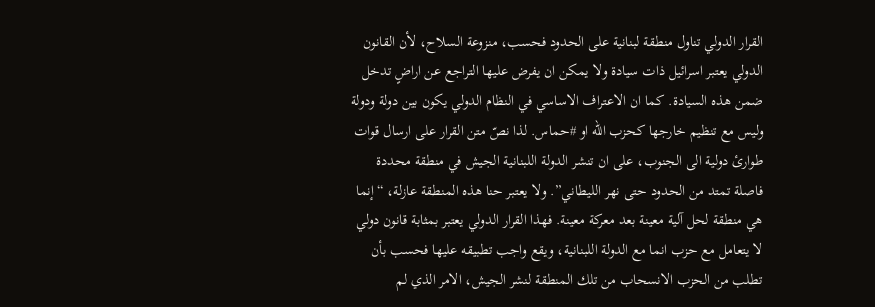القرار الدولي تناول منطقة لبنانية على الحدود فحسب، منزوعة السلاح، لأن القانون الدولي يعتبر اسرائيل ذات سيادة ولا يمكن ان يفرض عليها التراجع عن اراضٍ تدخل ضمن هذه السيادة. كما ان الاعتراف الاساسي في النظام الدولي يكون بين دولة ودولة وليس مع تنظيم خارجها كحزب الله او #حماس. لذا نصّ متن القرار على ارسال قوات طوارئ دولية الى الجنوب، على ان تنشر الدولة اللبنانية الجيش في منطقة محددة فاصلة تمتد من الحدود حتى نهر الليطاني”. ولا يعتبر حنا هذه المنطقة عازلة، “إنما هي منطقة لحل آلية معينة بعد معركة معينة. فهذا القرار الدولي يعتبر بمثابة قانون دولي لا يتعامل مع حزب انما مع الدولة اللبنانية، ويقع واجب تطبيقه عليها فحسب بأن تطلب من الحزب الانسحاب من تلك المنطقة لنشر الجيش، الامر الذي لم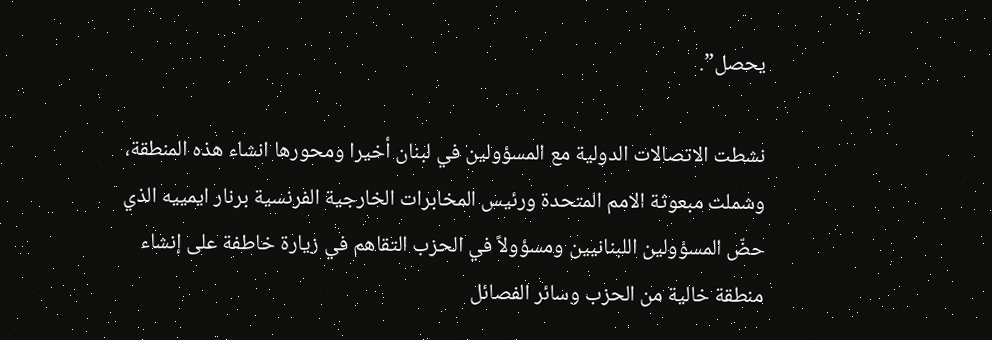يحصل”.

نشطت الاتصالات الدولية مع المسؤولين في لبنان أخيرا ومحورها انشاء هذه المنطقة، وشملت مبعوثة الامم المتحدة ورئيس المخابرات الخارجية الفرنسية برنار ايمييه الذي حضّ المسؤولين اللبنانيين ومسؤولاً في الحزب التقاهم في زيارة خاطفة على إنشاء منطقة خالية من الحزب وسائر الفصائل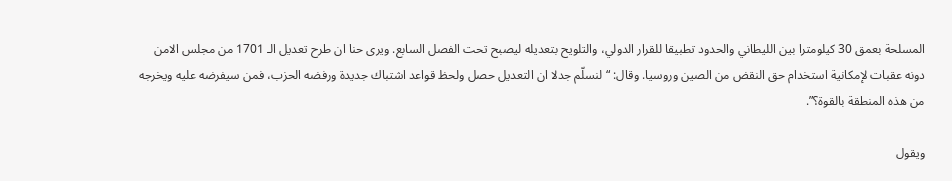المسلحة بعمق 30 كيلومترا بين الليطاني والحدود تطبيقا للقرار الدولي، والتلويح بتعديله ليصبح تحت الفصل السابع. ويرى حنا ان طرح تعديل الـ 1701 من مجلس الامن دونه عقبات لإمكانية استخدام حق النقض من الصين وروسيا. وقال: “لنسلّم جدلا ان التعديل حصل ولحظ قواعد اشتباك جديدة ورفضه الحزب، فمن سيفرضه عليه ويخرجه من هذه المنطقة بالقوة؟”.

ويقول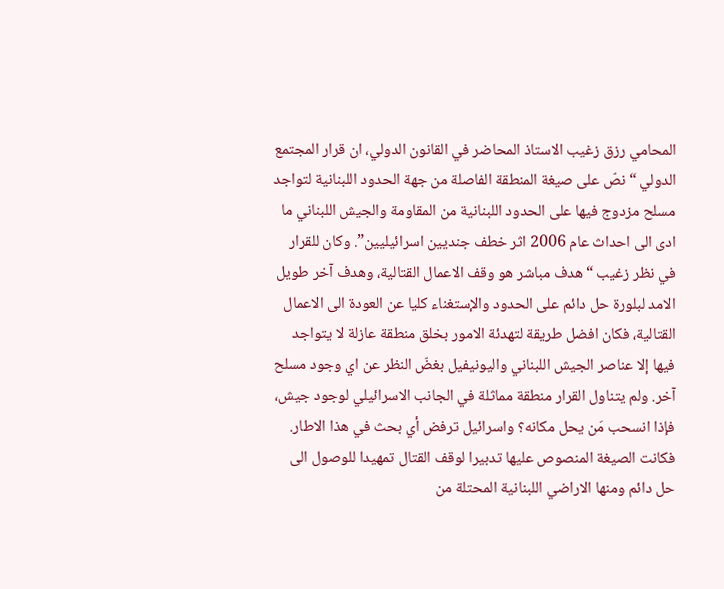المحامي رزق زغيب الاستاذ المحاضر في القانون الدولي، ان قرار المجتمع الدولي “نصّ على صيغة المنطقة الفاصلة من جهة الحدود اللبنانية لتواجد مسلح مزدوج فيها على الحدود اللبنانية من المقاومة والجيش اللبناني ما ادى الى احداث عام 2006 اثر خطف جنديين اسرائيليين”. وكان للقرار في نظر زغيب “هدف مباشر هو وقف الاعمال القتالية، وهدف آخر طويل الامد لبلورة حل دائم على الحدود والإستغناء كليا عن العودة الى الاعمال القتالية، فكان افضل طريقة لتهدئة الامور بخلق منطقة عازلة لا يتواجد فيها إلا عناصر الجيش اللبناني واليونيفيل بغضّ النظر عن اي وجود مسلح آخر. ولم يتناول القرار منطقة مماثلة في الجانب الاسرائيلي لوجود جيش، فإذا انسحب مَن يحل مكانه؟ واسرائيل ترفض أي بحث في هذا الاطار. فكانت الصيغة المنصوص عليها تدبيرا لوقف القتال تمهيدا للوصول الى حل دائم ومنها الاراضي اللبنانية المحتلة من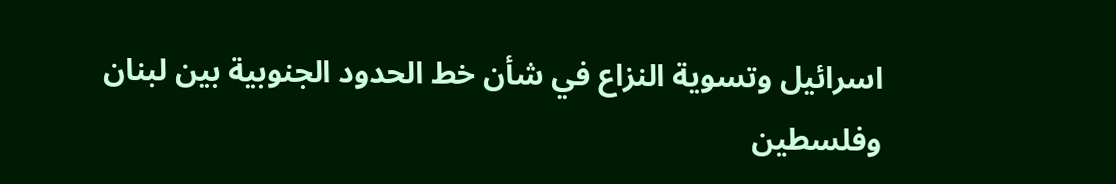اسرائيل وتسوية النزاع في شأن خط الحدود الجنوبية بين لبنان وفلسطين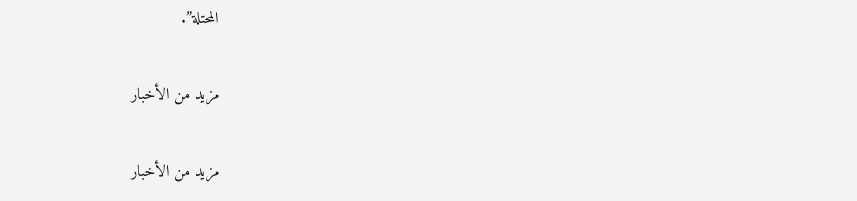المحتلة”.

مزيد من الأخبار

مزيد من الأخبار